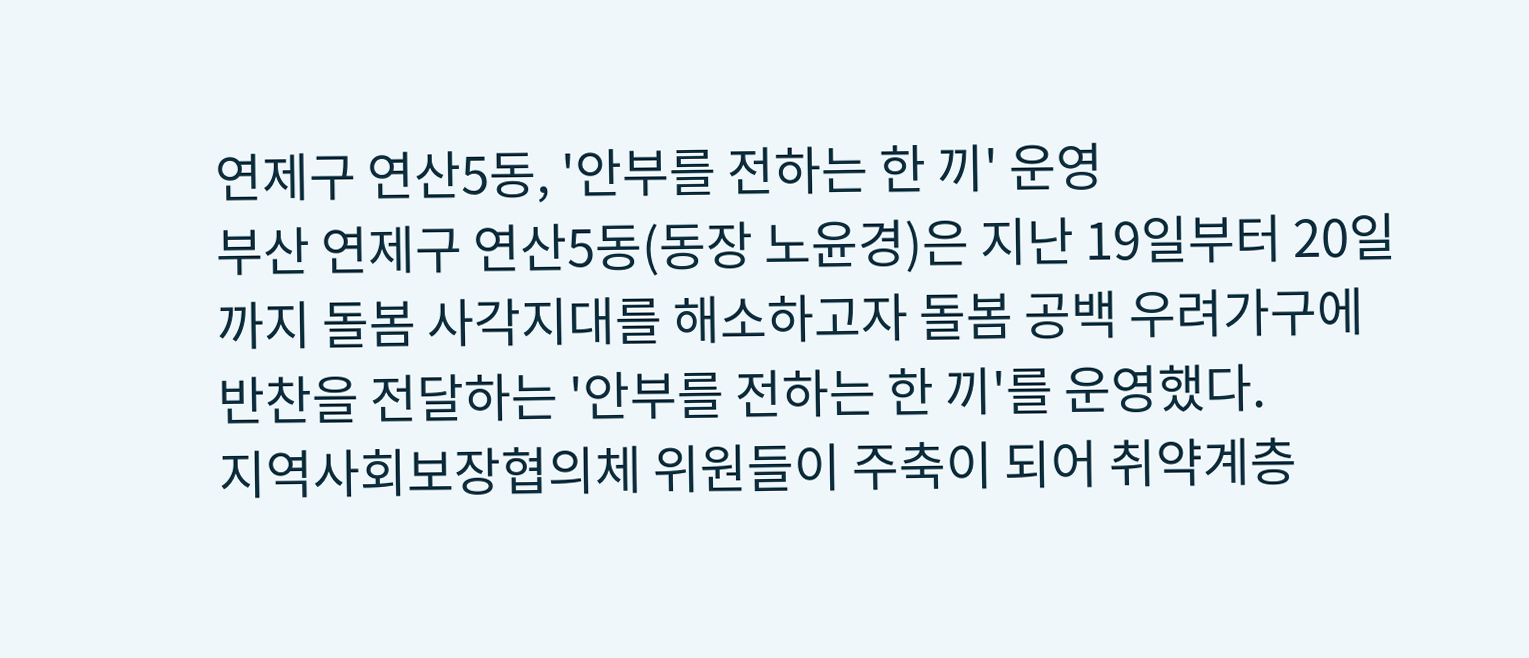연제구 연산5동, '안부를 전하는 한 끼' 운영
부산 연제구 연산5동(동장 노윤경)은 지난 19일부터 20일까지 돌봄 사각지대를 해소하고자 돌봄 공백 우려가구에 반찬을 전달하는 '안부를 전하는 한 끼'를 운영했다.
지역사회보장협의체 위원들이 주축이 되어 취약계층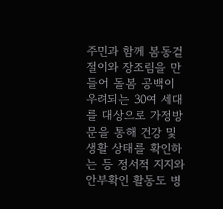주민과 함께 봄동겉절이와 장조림을 만들어 돌봄 공백이 우려되는 30여 세대를 대상으로 가정방문을 통해 건강 및 생활 상태를 확인하는 등 정서적 지지와 안부확인 활동도 병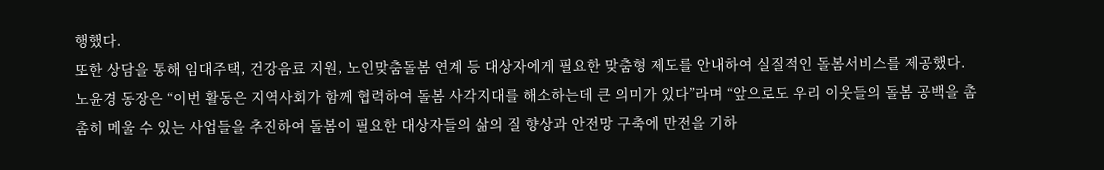행했다.
또한 상담을 통해 임대주택, 건강음료 지원, 노인맞춤돌봄 연계 등 대상자에게 필요한 맞춤형 제도를 안내하여 실질적인 돌봄서비스를 제공했다.
노윤경 동장은 “이번 활동은 지역사회가 함께 협력하여 돌봄 사각지대를 해소하는데 큰 의미가 있다”라며 “앞으로도 우리 이웃들의 돌봄 공백을 촘촘히 메울 수 있는 사업들을 추진하여 돌봄이 필요한 대상자들의 삶의 질 향상과 안전망 구축에 만전을 기하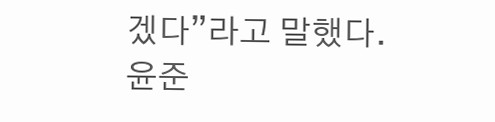겠다”라고 말했다.
윤준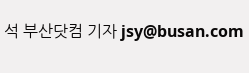석 부산닷컴 기자 jsy@busan.com